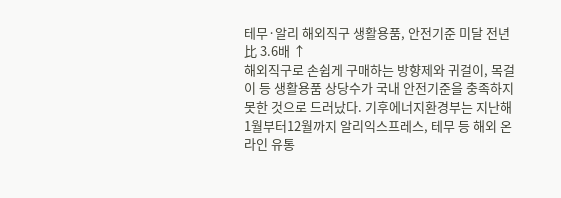테무·알리 해외직구 생활용품, 안전기준 미달 전년比 3.6배 ↑
해외직구로 손쉽게 구매하는 방향제와 귀걸이, 목걸이 등 생활용품 상당수가 국내 안전기준을 충족하지 못한 것으로 드러났다. 기후에너지환경부는 지난해 1월부터12월까지 알리익스프레스, 테무 등 해외 온라인 유통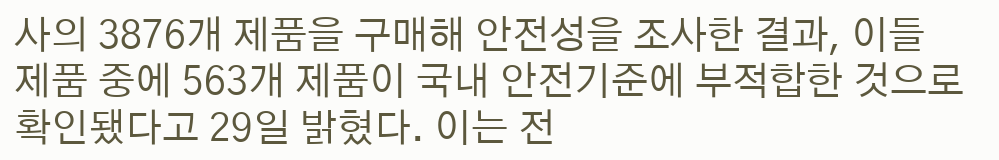사의 3876개 제품을 구매해 안전성을 조사한 결과, 이들 제품 중에 563개 제품이 국내 안전기준에 부적합한 것으로 확인됐다고 29일 밝혔다. 이는 전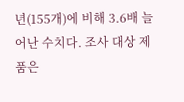년(155개)에 비해 3.6배 늘어난 수치다. 조사 대상 제품은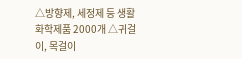△방향제, 세정제 등 생활화학제품 2000개 △귀걸이, 목걸이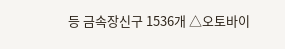등 금속장신구 1536개 △오토바이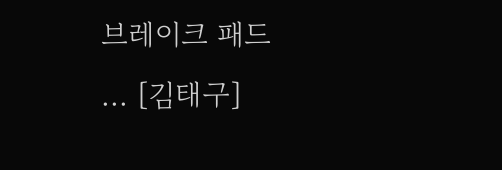브레이크 패드 ... [김태구]